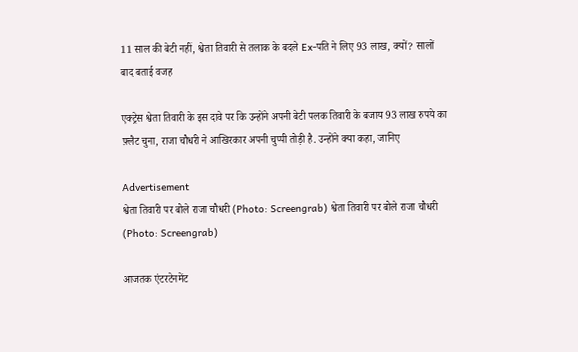11 साल की बेटी नहीं, श्वेता तिवारी से तलाक के बदले Ex-पति ने लिए 93 लाख, क्यों? सालों बाद बताई वजह

एक्ट्रेस श्वेता तिवारी के इस दावे पर कि उन्होंने अपनी बेटी पलक तिवारी के बजाय 93 लाख रुपये का फ़्लैट चुना, राजा चौधरी ने आखिरकार अपनी चुप्पी तोड़ी है. उन्होंने क्या कहा, जानिए

Advertisement
श्वेता तिवारी पर बोले राजा चौधरी (Photo: Screengrab) श्वेता तिवारी पर बोले राजा चौधरी (Photo: Screengrab)

आजतक एंटरटेनमेंट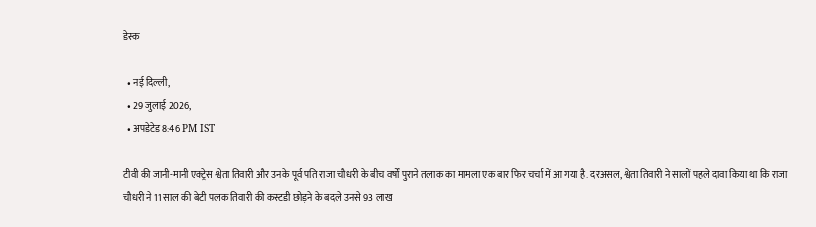डेस्क

  • नई दिल्ली,
  • 29 जुलाई 2026,
  • अपडेटेड 8:46 PM IST

टीवी की जानी-मानी एक्ट्रेस श्वेता तिवारी और उनके पूर्व पति राजा चौधरी के बीच वर्षों पुराने तलाक का मामला एक बार फिर चर्चा में आ गया है. दरअसल, श्वेता तिवारी ने सालों पहले दावा किया था कि राजा चौधरी ने 11 साल की बेटी पलक तिवारी की कस्टडी छोड़ने के बदले उनसे 93 लाख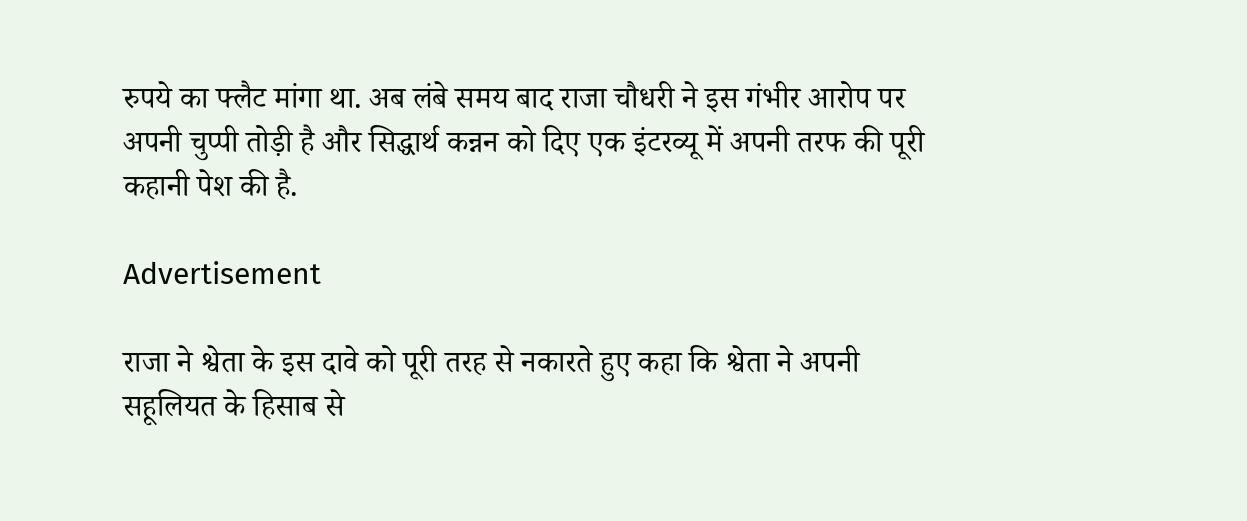रुपये का फ्लैट मांगा था. अब लंबे समय बाद राजा चौधरी ने इस गंभीर आरोप पर अपनी चुप्पी तोड़ी है और सिद्धार्थ कन्नन को दिए एक इंटरव्यू में अपनी तरफ की पूरी कहानी पेश की है.

Advertisement

राजा ने श्वेता के इस दावे को पूरी तरह से नकारते हुए कहा कि श्वेता ने अपनी सहूलियत के हिसाब से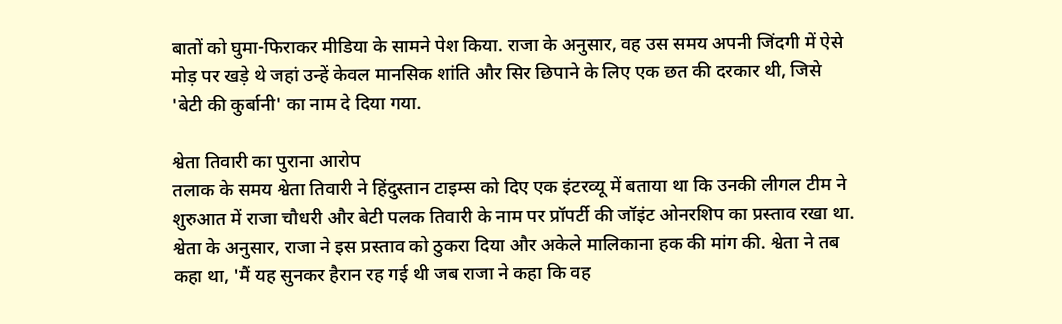बातों को घुमा-फिराकर मीडिया के सामने पेश किया. राजा के अनुसार, वह उस समय अपनी जिंदगी में ऐसे मोड़ पर खड़े थे जहां उन्हें केवल मानसिक शांति और सिर छिपाने के लिए एक छत की दरकार थी, जिसे 'बेटी की कुर्बानी' का नाम दे दिया गया.

श्वेता तिवारी का पुराना आरोप
तलाक के समय श्वेता तिवारी ने हिंदुस्तान टाइम्स को दिए एक इंटरव्यू में बताया था कि उनकी लीगल टीम ने शुरुआत में राजा चौधरी और बेटी पलक तिवारी के नाम पर प्रॉपर्टी की जॉइंट ओनरशिप का प्रस्ताव रखा था. श्वेता के अनुसार, राजा ने इस प्रस्ताव को ठुकरा दिया और अकेले मालिकाना हक की मांग की. श्वेता ने तब कहा था, 'मैं यह सुनकर हैरान रह गई थी जब राजा ने कहा कि वह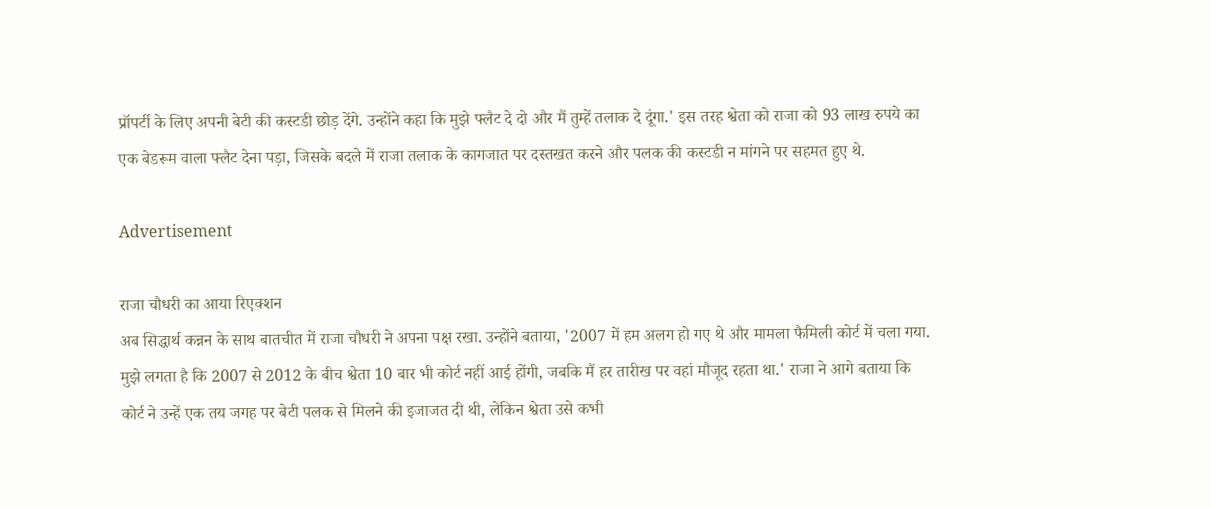प्रॉपर्टी के लिए अपनी बेटी की कस्टडी छोड़ देंगे. उन्होंने कहा कि मुझे फ्लैट दे दो और मैं तुम्हें तलाक दे दूंगा.' इस तरह श्वेता को राजा को 93 लाख रुपये का एक बेडरूम वाला फ्लैट देना पड़ा, जिसके बदले में राजा तलाक के कागजात पर दस्तखत करने और पलक की कस्टडी न मांगने पर सहमत हुए थे.

Advertisement

राजा चौधरी का आया रिएक्शन
अब सिद्धार्थ कन्नन के साथ बातचीत में राजा चौधरी ने अपना पक्ष रखा. उन्होंने बताया, '2007 में हम अलग हो गए थे और मामला फैमिली कोर्ट में चला गया. मुझे लगता है कि 2007 से 2012 के बीच श्वेता 10 बार भी कोर्ट नहीं आई होंगी, जबकि मैं हर तारीख पर वहां मौजूद रहता था.' राजा ने आगे बताया कि कोर्ट ने उन्हें एक तय जगह पर बेटी पलक से मिलने की इजाजत दी थी, लेकिन श्वेता उसे कभी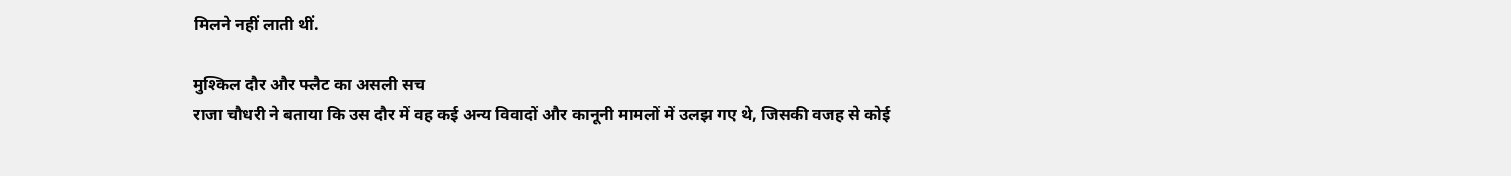मिलने नहीं लाती थीं.

मुश्किल दौर और फ्लैट का असली सच
राजा चौधरी ने बताया कि उस दौर में वह कई अन्य विवादों और कानूनी मामलों में उलझ गए थे, जिसकी वजह से कोई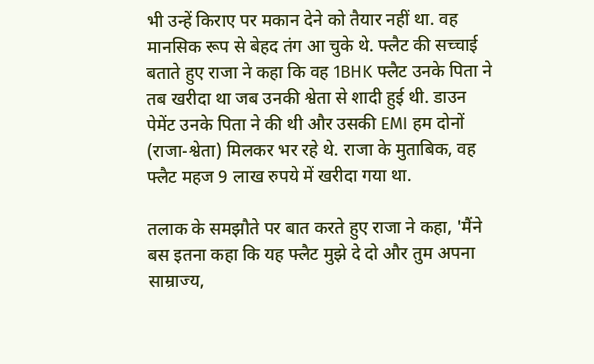भी उन्हें किराए पर मकान देने को तैयार नहीं था. वह मानसिक रूप से बेहद तंग आ चुके थे. फ्लैट की सच्चाई बताते हुए राजा ने कहा कि वह 1BHK फ्लैट उनके पिता ने तब खरीदा था जब उनकी श्वेता से शादी हुई थी. डाउन पेमेंट उनके पिता ने की थी और उसकी EMI हम दोनों  (राजा-श्वेता) मिलकर भर रहे थे. राजा के मुताबिक, वह फ्लैट महज 9 लाख रुपये में खरीदा गया था.

तलाक के समझौते पर बात करते हुए राजा ने कहा, 'मैंने बस इतना कहा कि यह फ्लैट मुझे दे दो और तुम अपना साम्राज्य,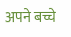अपने बच्चे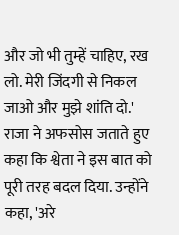और जो भी तुम्हें चाहिए, रख लो. मेरी जिंदगी से निकल जाओ और मुझे शांति दो.' राजा ने अफसोस जताते हुए कहा कि श्वेता ने इस बात को पूरी तरह बदल दिया. उन्होंने कहा, 'अरे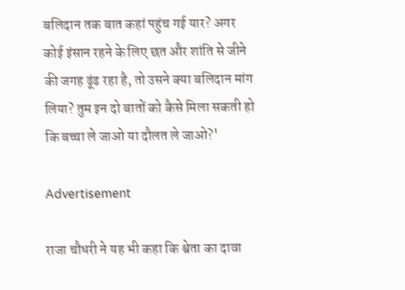बलिदान तक बात कहां पहुंच गई यार? अगर कोई इंसान रहने के लिए छत और शांति से जीने की जगह ढूंढ रहा है, तो उसने क्या बलिदान मांग लिया? तुम इन दो बातों को कैसे मिला सकती हो कि बच्चा ले जाओ या दौलत ले जाओ?'

Advertisement

राजा चौधरी ने यह भी कहा कि श्वेता का दावा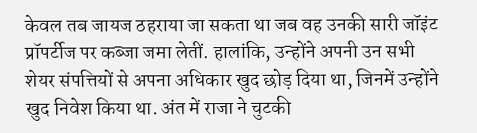केवल तब जायज ठहराया जा सकता था जब वह उनकी सारी जॉइंट प्रॉपर्टीज पर कब्जा जमा लेतीं. हालांकि, उन्होंने अपनी उन सभी शेयर संपत्तियों से अपना अधिकार खुद छोड़ दिया था, जिनमें उन्होंने खुद निवेश किया था. अंत में राजा ने चुटकी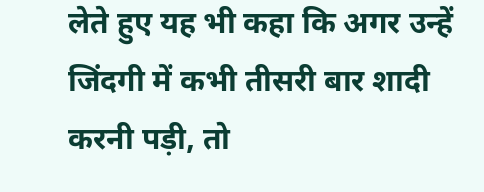लेते हुए यह भी कहा कि अगर उन्हें जिंदगी में कभी तीसरी बार शादी करनी पड़ी, तो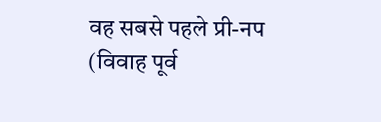वह सबसे पहले प्री-नप (विवाह पूर्व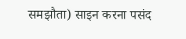समझौता) साइन करना पसंद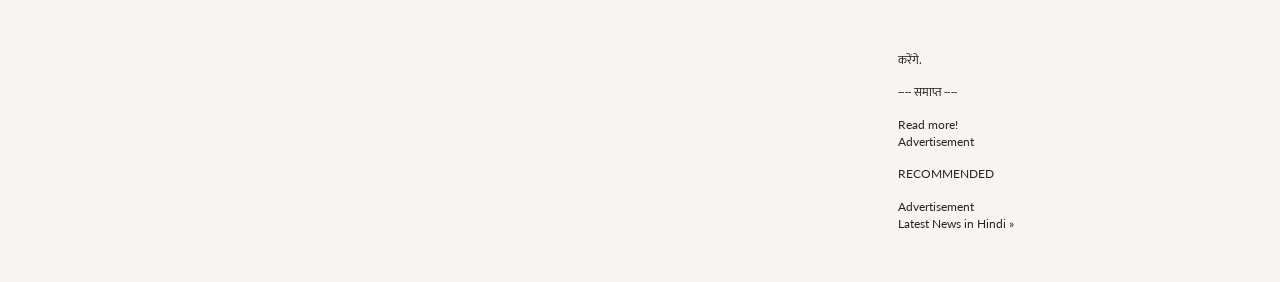करेंगे.

---- समाप्त ----

Read more!
Advertisement

RECOMMENDED

Advertisement
Latest News in Hindi »